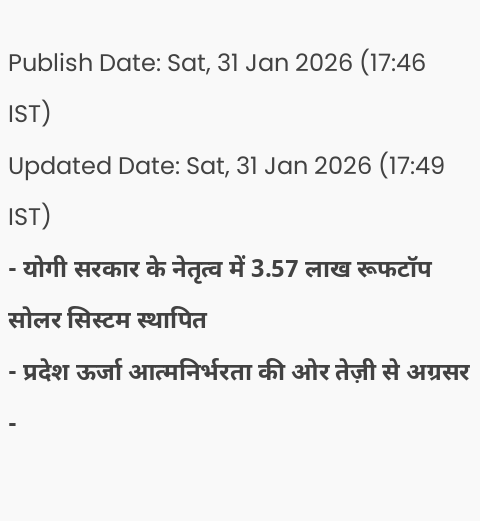Publish Date: Sat, 31 Jan 2026 (17:46 IST)
Updated Date: Sat, 31 Jan 2026 (17:49 IST)
- योगी सरकार के नेतृत्व में 3.57 लाख रूफटॉप सोलर सिस्टम स्थापित
- प्रदेश ऊर्जा आत्मनिर्भरता की ओर तेज़ी से अग्रसर
-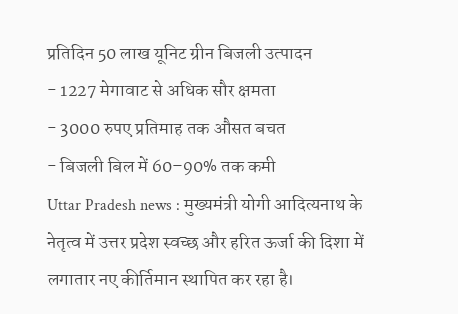प्रतिदिन 50 लाख यूनिट ग्रीन बिजली उत्पादन
- 1227 मेगावाट से अधिक सौर क्षमता
- 3000 रुपए प्रतिमाह तक औसत बचत
- बिजली बिल में 60–90% तक कमी
Uttar Pradesh news : मुख्यमंत्री योगी आदित्यनाथ के नेतृत्व में उत्तर प्रदेश स्वच्छ और हरित ऊर्जा की दिशा में लगातार नए कीर्तिमान स्थापित कर रहा है।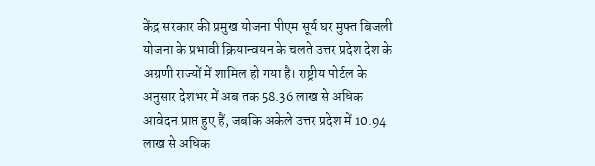केंद्र सरकार की प्रमुख योजना पीएम सूर्य घर मुफ्त बिजली योजना के प्रभावी क्रियान्वयन के चलते उत्तर प्रदेश देश के अग्रणी राज्यों में शामिल हो गया है। राष्ट्रीय पोर्टल के अनुसार देशभर में अब तक 58.36 लाख से अधिक आवेदन प्राप्त हुए हैं, जबकि अकेले उत्तर प्रदेश में 10.94 लाख से अधिक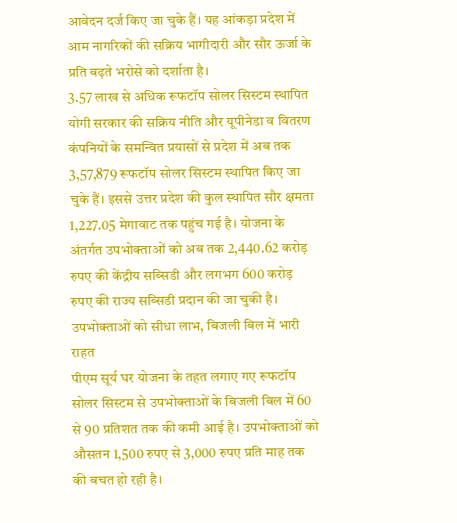आवेदन दर्ज किए जा चुके हैं। यह आंकड़ा प्रदेश में आम नागरिकों की सक्रिय भागीदारी और सौर ऊर्जा के प्रति बढ़ते भरोसे को दर्शाता है।
3.57 लाख से अधिक रूफटॉप सोलर सिस्टम स्थापित
योगी सरकार की सक्रिय नीति और यूपीनेडा व वितरण कंपनियों के समन्वित प्रयासों से प्रदेश में अब तक 3,57,879 रूफटॉप सोलर सिस्टम स्थापित किए जा चुके हैं। इससे उत्तर प्रदेश की कुल स्थापित सौर क्षमता 1,227.05 मेगावाट तक पहुंच गई है। योजना के अंतर्गत उपभोक्ताओं को अब तक 2,440.62 करोड़ रुपए की केंद्रीय सब्सिडी और लगभग 600 करोड़ रुपए की राज्य सब्सिडी प्रदान की जा चुकी है।
उपभोक्ताओं को सीधा लाभ, बिजली बिल में भारी राहत
पीएम सूर्य घर योजना के तहत लगाए गए रूफटॉप सोलर सिस्टम से उपभोक्ताओं के बिजली बिल में 60 से 90 प्रतिशत तक की कमी आई है। उपभोक्ताओं को औसतन 1,500 रुपए से 3,000 रुपए प्रति माह तक की बचत हो रही है।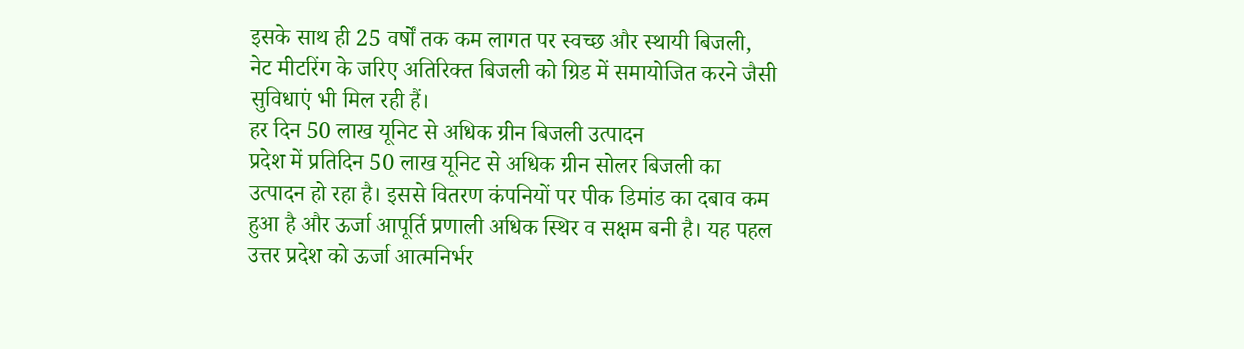इसके साथ ही 25 वर्षों तक कम लागत पर स्वच्छ और स्थायी बिजली, नेट मीटरिंग के जरिए अतिरिक्त बिजली को ग्रिड में समायोजित करने जैसी सुविधाएं भी मिल रही हैं।
हर दिन 50 लाख यूनिट से अधिक ग्रीन बिजली उत्पादन
प्रदेश में प्रतिदिन 50 लाख यूनिट से अधिक ग्रीन सोलर बिजली का उत्पादन हो रहा है। इससे वितरण कंपनियों पर पीक डिमांड का दबाव कम हुआ है और ऊर्जा आपूर्ति प्रणाली अधिक स्थिर व सक्षम बनी है। यह पहल उत्तर प्रदेश को ऊर्जा आत्मनिर्भर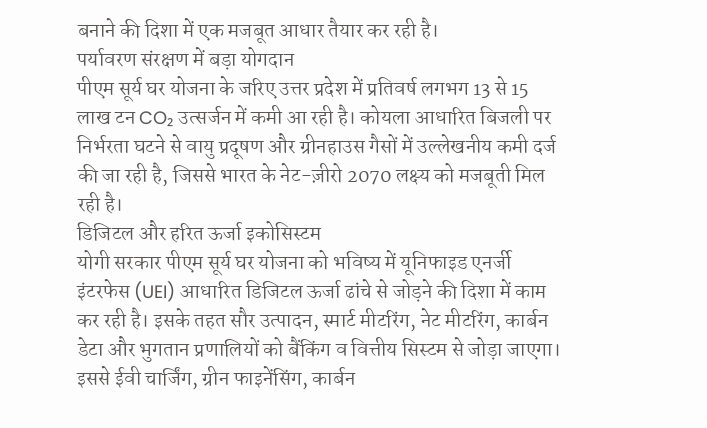बनाने की दिशा में एक मजबूत आधार तैयार कर रही है।
पर्यावरण संरक्षण में बड़ा योगदान
पीएम सूर्य घर योजना के जरिए उत्तर प्रदेश में प्रतिवर्ष लगभग 13 से 15 लाख टन CO₂ उत्सर्जन में कमी आ रही है। कोयला आधारित बिजली पर निर्भरता घटने से वायु प्रदूषण और ग्रीनहाउस गैसों में उल्लेखनीय कमी दर्ज की जा रही है, जिससे भारत के नेट-ज़ीरो 2070 लक्ष्य को मजबूती मिल रही है।
डिजिटल और हरित ऊर्जा इकोसिस्टम
योगी सरकार पीएम सूर्य घर योजना को भविष्य में यूनिफाइड एनर्जी इंटरफेस (UEI) आधारित डिजिटल ऊर्जा ढांचे से जोड़ने की दिशा में काम कर रही है। इसके तहत सौर उत्पादन, स्मार्ट मीटरिंग, नेट मीटरिंग, कार्बन डेटा और भुगतान प्रणालियों को बैंकिंग व वित्तीय सिस्टम से जोड़ा जाएगा।
इससे ईवी चार्जिंग, ग्रीन फाइनेंसिंग, कार्बन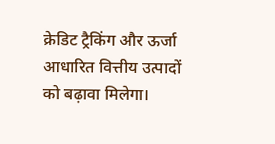क्रेडिट ट्रैकिंग और ऊर्जा आधारित वित्तीय उत्पादों को बढ़ावा मिलेगा।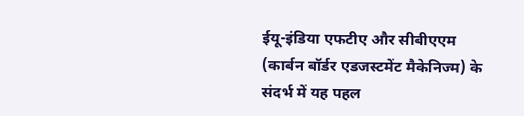ईयू-इंडिया एफटीए और सीबीएएम (कार्बन बॉर्डर एडजस्टमेंट मैकेनिज्म) के संदर्भ में यह पहल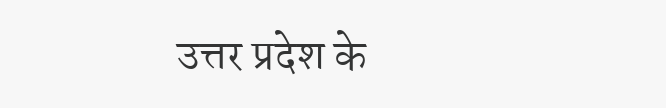उत्तर प्रदेश के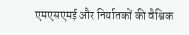एमएसएमई और निर्यातकों की वैश्विक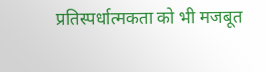प्रतिस्पर्धात्मकता को भी मजबूत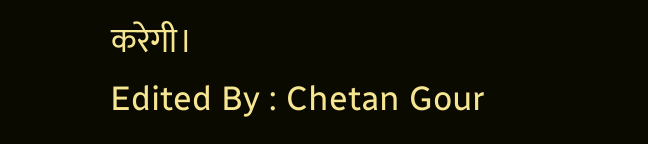करेगी।
Edited By : Chetan Gour